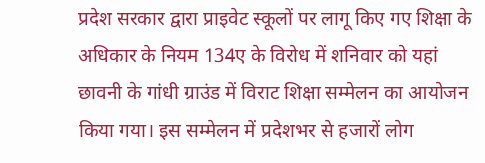प्रदेश सरकार द्वारा प्राइवेट स्कूलों पर लागू किए गए शिक्षा के अधिकार के नियम 134ए के विरोध में शनिवार को यहां छावनी के गांधी ग्राउंड में विराट शिक्षा सम्मेलन का आयोजन किया गया। इस सम्मेलन में प्रदेशभर से हजारों लोग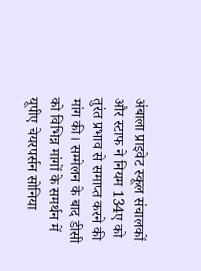अंबाला प्राइवेट स्कूल संचालकों और स्टाफ ने नियम 134ए को तुरंत प्रभाव से समाप्त करने की मांग की। सम्मेलन के बाद डीसी को विभिन्न मांगों के समर्थन में यूपीए चेयरपर्सन सोनिया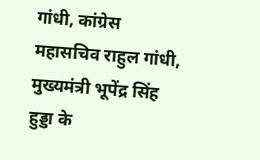गांधी, कांग्रेस महासचिव राहुल गांधी, मुख्यमंत्री भूपेंद्र सिंह हुड्डा के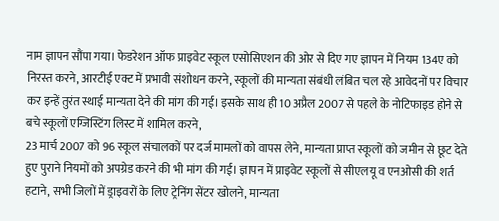नाम ज्ञापन सौंपा गया। फेडरेशन ऑफ प्राइवेट स्कूल एसोसिएशन की ओर से दिए गए ज्ञापन में नियम 134ए को निरस्त करने, आरटीई एक्ट में प्रभावी संशोधन करने, स्कूलों की मान्यता संबंधी लंबित चल रहे आवेदनों पर विचार कर इन्हें तुरंत स्थाई मान्यता देने की मांग की गई। इसके साथ ही 10 अप्रैल 2007 से पहले के नोटिफाइड होने से बचे स्कूलों एग्जिस्टिंग लिस्ट में शामिल करने,
23 मार्च 2007 को 96 स्कूल संचालकों पर दर्ज मामलों को वापस लेने, मान्यता प्राप्त स्कूलों को जमीन से छूट देते हुए पुराने नियमों को अपग्रेड करने की भी मांग की गई। ज्ञापन में प्राइवेट स्कूलों से सीएलयू व एनओसी की शर्त हटाने, सभी जिलों में ड्राइवरों के लिए ट्रेनिंग सेंटर खोलने, मान्यता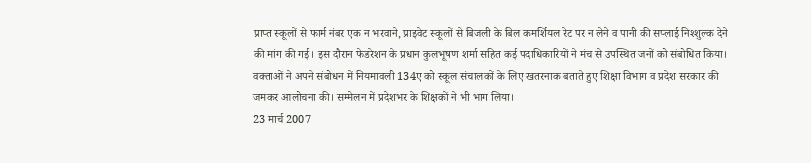प्राप्त स्कूलों से फार्म नंबर एक न भरवाने, प्राइवेट स्कूलों से बिजली के बिल कमर्शियल रेट पर न लेने व पानी की सप्लाई निश्शुल्क देने की मांग की गई। इस दौरान फेडरेशन के प्रधान कुलभूषण शर्मा सहित कई पदाधिकारियों ने मंच से उपस्थित जनों को संबोधित किया। वक्ताओं ने अपने संबोधन में नियमावली 134ए को स्कूल संचालकों के लिए खतरनाक बताते हुए शिक्षा विभाग व प्रदेश सरकार की जमकर आलोचना की। सम्मेलन में प्रदेशभर के शिक्षकों ने भी भाग लिया।
23 मार्च 2007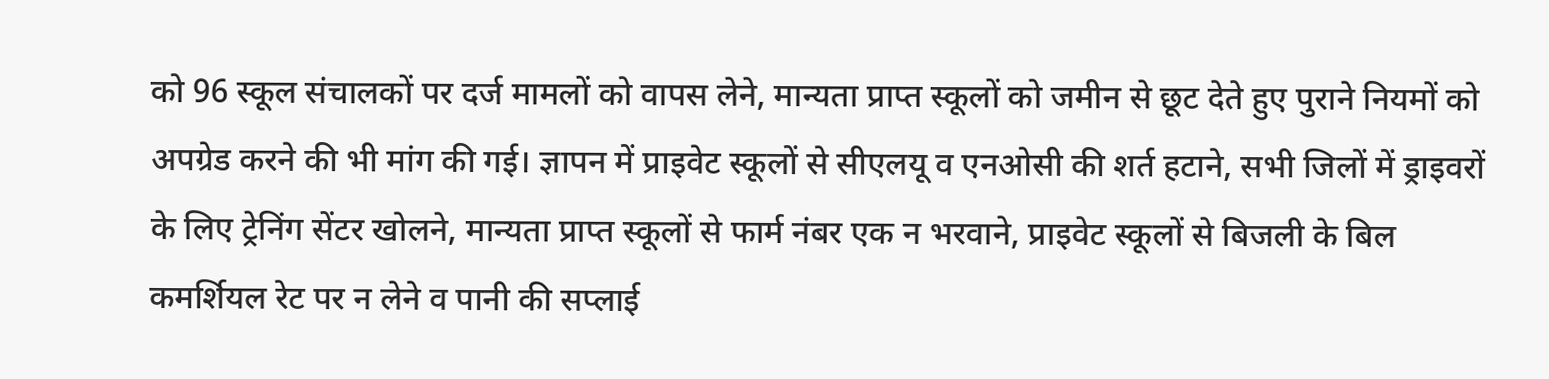को 96 स्कूल संचालकों पर दर्ज मामलों को वापस लेने, मान्यता प्राप्त स्कूलों को जमीन से छूट देते हुए पुराने नियमों को अपग्रेड करने की भी मांग की गई। ज्ञापन में प्राइवेट स्कूलों से सीएलयू व एनओसी की शर्त हटाने, सभी जिलों में ड्राइवरों के लिए ट्रेनिंग सेंटर खोलने, मान्यता प्राप्त स्कूलों से फार्म नंबर एक न भरवाने, प्राइवेट स्कूलों से बिजली के बिल कमर्शियल रेट पर न लेने व पानी की सप्लाई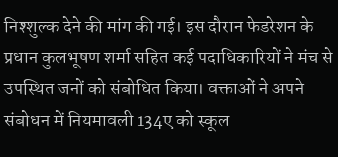निश्शुल्क देने की मांग की गई। इस दौरान फेडरेशन के प्रधान कुलभूषण शर्मा सहित कई पदाधिकारियों ने मंच से उपस्थित जनों को संबोधित किया। वक्ताओं ने अपने संबोधन में नियमावली 134ए को स्कूल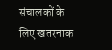संचालकों के लिए खतरनाक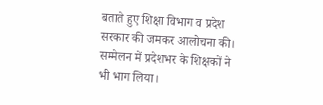बताते हुए शिक्षा विभाग व प्रदेश सरकार की जमकर आलोचना की। सम्मेलन में प्रदेशभर के शिक्षकों ने भी भाग लिया।